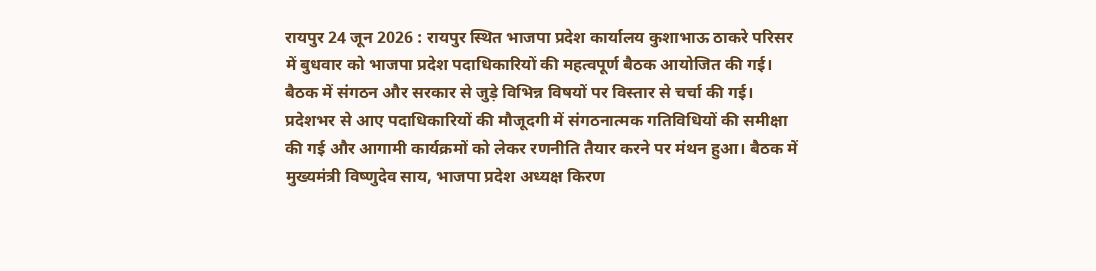रायपुर 24 जून 2026 : रायपुर स्थित भाजपा प्रदेश कार्यालय कुशाभाऊ ठाकरे परिसर में बुधवार को भाजपा प्रदेश पदाधिकारियों की महत्वपूर्ण बैठक आयोजित की गई। बैठक में संगठन और सरकार से जुड़े विभिन्न विषयों पर विस्तार से चर्चा की गई। प्रदेशभर से आए पदाधिकारियों की मौजूदगी में संगठनात्मक गतिविधियों की समीक्षा की गई और आगामी कार्यक्रमों को लेकर रणनीति तैयार करने पर मंथन हुआ। बैठक में मुख्यमंत्री विष्णुदेव साय, भाजपा प्रदेश अध्यक्ष किरण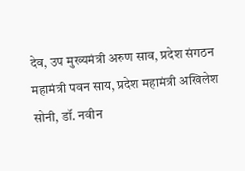देव, उप मुख्यमंत्री अरुण साव, प्रदेश संगठन महामंत्री पवन साय, प्रदेश महामंत्री अखिलेश सोनी, डॉ. नवीन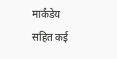मार्कंडेय सहित कई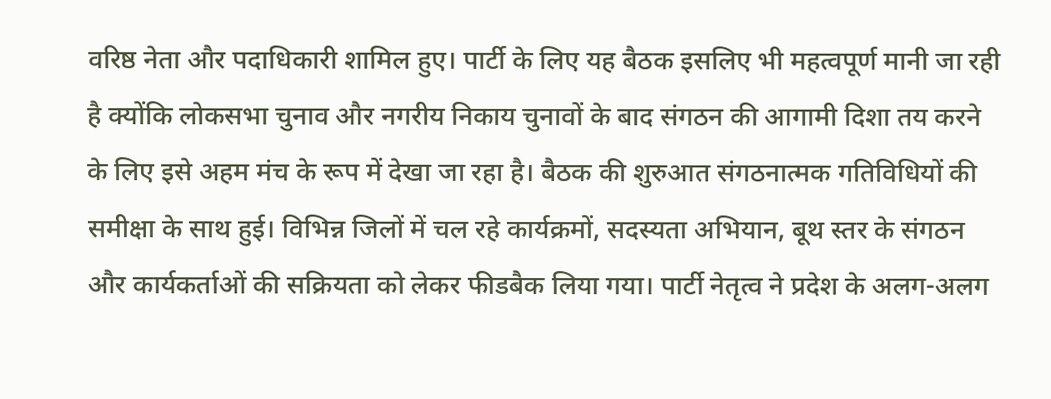वरिष्ठ नेता और पदाधिकारी शामिल हुए। पार्टी के लिए यह बैठक इसलिए भी महत्वपूर्ण मानी जा रही है क्योंकि लोकसभा चुनाव और नगरीय निकाय चुनावों के बाद संगठन की आगामी दिशा तय करने के लिए इसे अहम मंच के रूप में देखा जा रहा है। बैठक की शुरुआत संगठनात्मक गतिविधियों की समीक्षा के साथ हुई। विभिन्न जिलों में चल रहे कार्यक्रमों, सदस्यता अभियान, बूथ स्तर के संगठन और कार्यकर्ताओं की सक्रियता को लेकर फीडबैक लिया गया। पार्टी नेतृत्व ने प्रदेश के अलग-अलग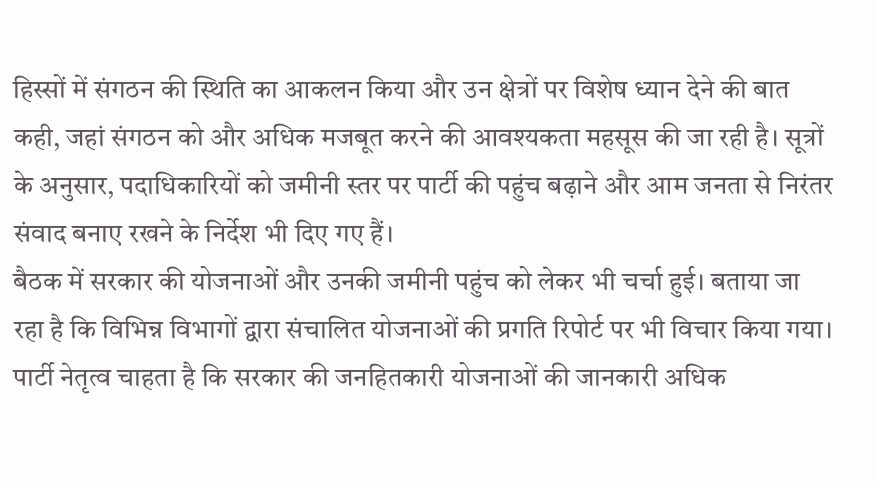हिस्सों में संगठन की स्थिति का आकलन किया और उन क्षेत्रों पर विशेष ध्यान देने की बात कही, जहां संगठन को और अधिक मजबूत करने की आवश्यकता महसूस की जा रही है। सूत्रों के अनुसार, पदाधिकारियों को जमीनी स्तर पर पार्टी की पहुंच बढ़ाने और आम जनता से निरंतर संवाद बनाए रखने के निर्देश भी दिए गए हैं।
बैठक में सरकार की योजनाओं और उनकी जमीनी पहुंच को लेकर भी चर्चा हुई। बताया जा रहा है कि विभिन्न विभागों द्वारा संचालित योजनाओं की प्रगति रिपोर्ट पर भी विचार किया गया। पार्टी नेतृत्व चाहता है कि सरकार की जनहितकारी योजनाओं की जानकारी अधिक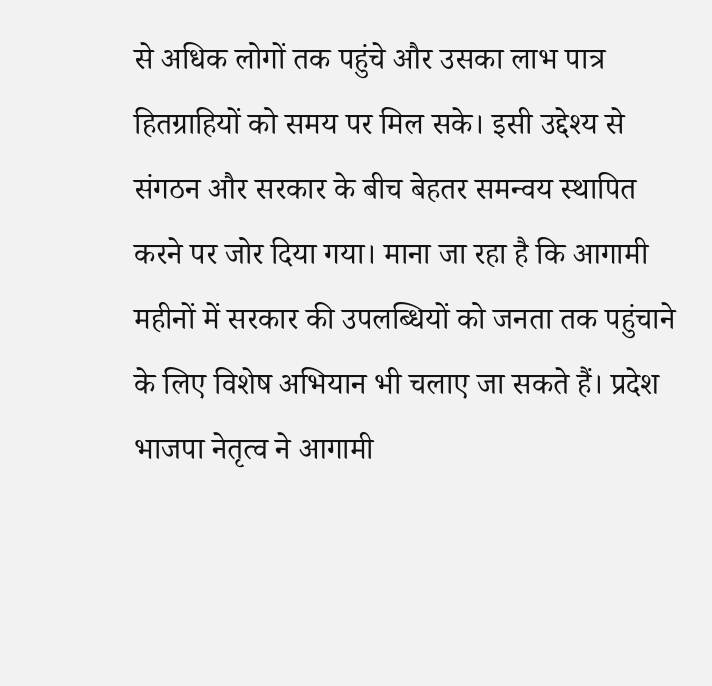से अधिक लोगों तक पहुंचे और उसका लाभ पात्र हितग्राहियों को समय पर मिल सके। इसी उद्देश्य से संगठन और सरकार के बीच बेहतर समन्वय स्थापित करने पर जोर दिया गया। माना जा रहा है कि आगामी महीनों में सरकार की उपलब्धियों को जनता तक पहुंचाने के लिए विशेष अभियान भी चलाए जा सकते हैं। प्रदेश भाजपा नेतृत्व ने आगामी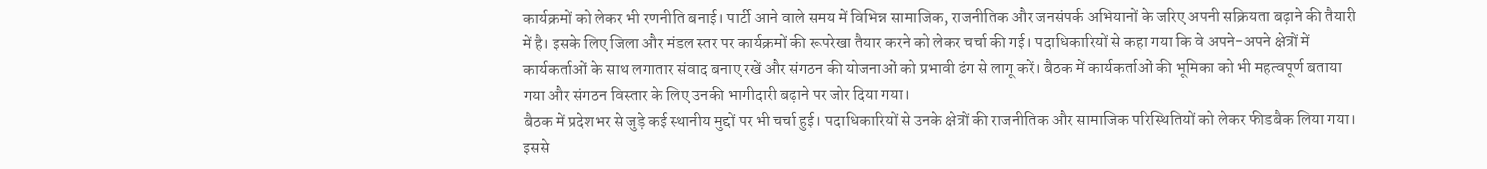कार्यक्रमों को लेकर भी रणनीति बनाई। पार्टी आने वाले समय में विभिन्न सामाजिक, राजनीतिक और जनसंपर्क अभियानों के जरिए अपनी सक्रियता बढ़ाने की तैयारी में है। इसके लिए जिला और मंडल स्तर पर कार्यक्रमों की रूपरेखा तैयार करने को लेकर चर्चा की गई। पदाधिकारियों से कहा गया कि वे अपने-अपने क्षेत्रों में कार्यकर्ताओं के साथ लगातार संवाद बनाए रखें और संगठन की योजनाओं को प्रभावी ढंग से लागू करें। बैठक में कार्यकर्ताओं की भूमिका को भी महत्वपूर्ण बताया गया और संगठन विस्तार के लिए उनकी भागीदारी बढ़ाने पर जोर दिया गया।
बैठक में प्रदेशभर से जुड़े कई स्थानीय मुद्दों पर भी चर्चा हुई। पदाधिकारियों से उनके क्षेत्रों की राजनीतिक और सामाजिक परिस्थितियों को लेकर फीडबैक लिया गया। इससे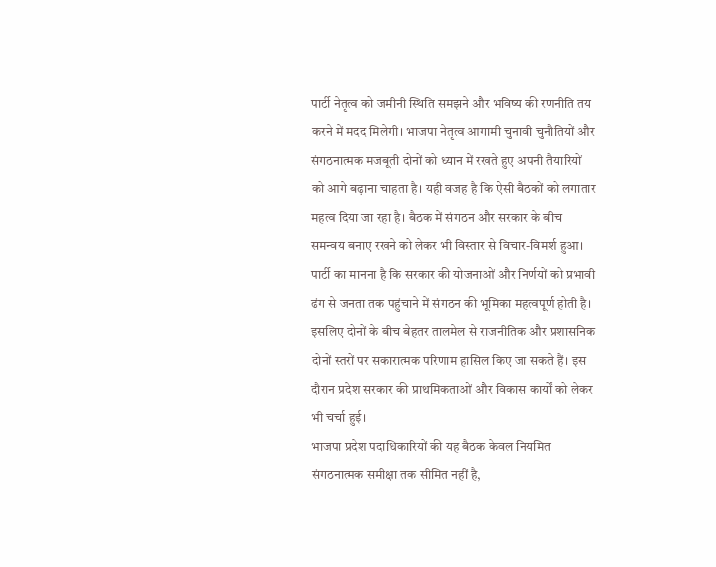पार्टी नेतृत्व को जमीनी स्थिति समझने और भविष्य की रणनीति तय करने में मदद मिलेगी। भाजपा नेतृत्व आगामी चुनावी चुनौतियों और संगठनात्मक मजबूती दोनों को ध्यान में रखते हुए अपनी तैयारियों को आगे बढ़ाना चाहता है। यही वजह है कि ऐसी बैठकों को लगातार महत्व दिया जा रहा है। बैठक में संगठन और सरकार के बीच समन्वय बनाए रखने को लेकर भी विस्तार से विचार-विमर्श हुआ। पार्टी का मानना है कि सरकार की योजनाओं और निर्णयों को प्रभावी ढंग से जनता तक पहुंचाने में संगठन की भूमिका महत्वपूर्ण होती है। इसलिए दोनों के बीच बेहतर तालमेल से राजनीतिक और प्रशासनिक दोनों स्तरों पर सकारात्मक परिणाम हासिल किए जा सकते हैं। इस दौरान प्रदेश सरकार की प्राथमिकताओं और विकास कार्यों को लेकर भी चर्चा हुई।
भाजपा प्रदेश पदाधिकारियों की यह बैठक केवल नियमित संगठनात्मक समीक्षा तक सीमित नहीं है,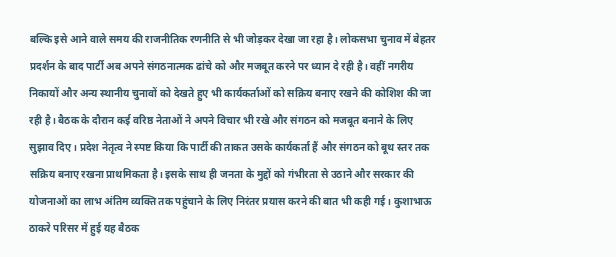बल्कि इसे आने वाले समय की राजनीतिक रणनीति से भी जोड़कर देखा जा रहा है। लोकसभा चुनाव में बेहतर प्रदर्शन के बाद पार्टी अब अपने संगठनात्मक ढांचे को और मजबूत करने पर ध्यान दे रही है। वहीं नगरीय निकायों और अन्य स्थानीय चुनावों को देखते हुए भी कार्यकर्ताओं को सक्रिय बनाए रखने की कोशिश की जा रही है। बैठक के दौरान कई वरिष्ठ नेताओं ने अपने विचार भी रखे और संगठन को मजबूत बनाने के लिए सुझाव दिए। प्रदेश नेतृत्व ने स्पष्ट किया कि पार्टी की ताकत उसके कार्यकर्ता हैं और संगठन को बूथ स्तर तक सक्रिय बनाए रखना प्राथमिकता है। इसके साथ ही जनता के मुद्दों को गंभीरता से उठाने और सरकार की योजनाओं का लाभ अंतिम व्यक्ति तक पहुंचाने के लिए निरंतर प्रयास करने की बात भी कही गई। कुशाभाऊ ठाकरे परिसर में हुई यह बैठक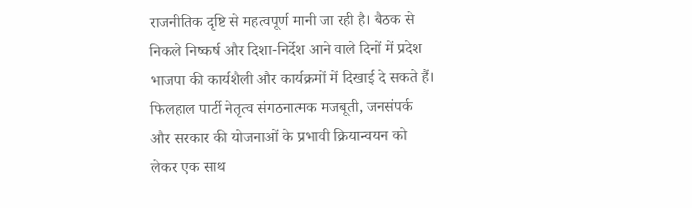राजनीतिक दृष्टि से महत्वपूर्ण मानी जा रही है। बैठक से निकले निष्कर्ष और दिशा-निर्देश आने वाले दिनों में प्रदेश भाजपा की कार्यशैली और कार्यक्रमों में दिखाई दे सकते हैं। फिलहाल पार्टी नेतृत्व संगठनात्मक मजबूती, जनसंपर्क और सरकार की योजनाओं के प्रभावी क्रियान्वयन को लेकर एक साथ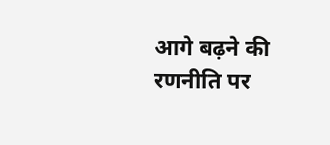आगे बढ़ने की रणनीति पर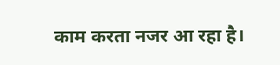काम करता नजर आ रहा है।